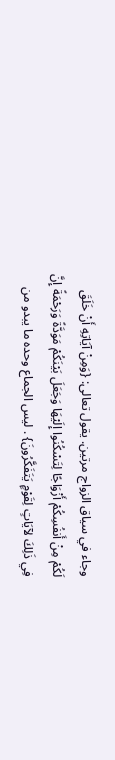وجاء في سياق الزواج مرتين. يقول تعالى: {وَمِنْ آيَاتِهِ أَنْ خَلَقَ لَكُمْ مِنْ أَنفُسِكُمْ أَزْوَاجًا لِتَسْكُنُوا إِلَيْهَا وَجَعَلَ بَيْنَكُمْ مَوَدَّةً وَرَحْمَةً إِنَّ فِي ذَلِكَ لآيَاتٍ لِقَوْمٍ يَتَفَكَّرُونَ} . ليس الجماع وحده ما يبدو من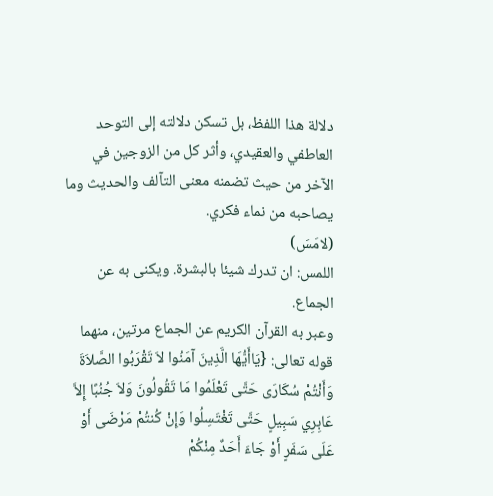دلالة هذا اللفظ، بل تسكن دلالته إلى التوحد العاطفي والعقيدي، وأثر كل من الزوجين في الآخر من حيث تضمنه معنى التآلف والحديث وما يصاحبه من نماء فكري.
(لامَسَ)
اللمس: ان تدرك شيئا بالبشرة. ويكنى به عن الجماع.
وعبر به القرآن الكريم عن الجماع مرتين، منهما قوله تعالى: {يَاأَيُّهَا الَّذِينَ آمَنُوا لاَ تَقْرَبُوا الصَّلاَةَ وَأَنْتُمْ سُكَارَى حَتَّى تَعْلَمُوا مَا تَقُولُونَ وَلاَ جُنُبًا إِلاَّ عَابِرِي سَبِيلٍ حَتَّى تَغْتَسِلُوا وَإِنْ كُنتُمْ مَرْضَى أَوْ عَلَى سَفَرٍ أَوْ جَاءَ أَحَدٌ مِنْكُمْ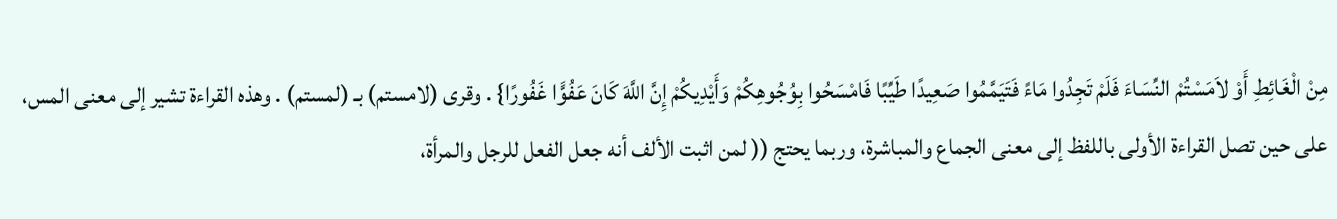مِنْ الْغَائِطِ أَوْ لاَمَسْتُمْ النِّسَاءَ فَلَمْ تَجِدُوا مَاءً فَتَيَمَّمُوا صَعِيدًا طَيِّبًا فَامْسَحُوا بِوُجُوهِكُمْ وَأَيْدِيكُمْ إِنَّ اللَّهَ كَانَ عَفُوًّا غَفُورًا} . وقرى (لامستم) بـ (لمستم) . وهذه القراءة تشير إلى معنى المس، على حين تصل القراءة الأولى باللفظ إلى معنى الجماع والمباشرة، وربما يحتج (( لمن اثبت الألف أنه جعل الفعل للرجل والمرأة،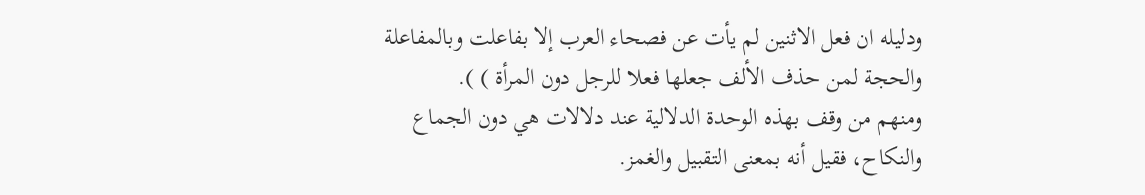ودليله ان فعل الاثنين لم يأت عن فصحاء العرب إلا بفاعلت وبالمفاعلة والحجة لمن حذف الألف جعلها فعلا للرجل دون المرأة ) ).
ومنهم من وقف بهذه الوحدة الدلالية عند دلالات هي دون الجماع والنكاح، فقيل أنه بمعنى التقبيل والغمز.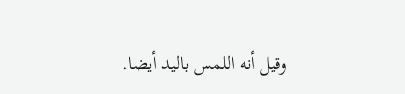وقيل أنه اللمس باليد أيضا.